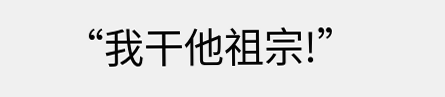“我干他祖宗!”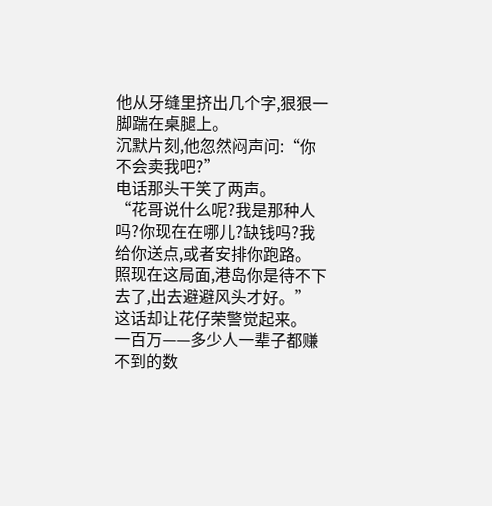他从牙缝里挤出几个字,狠狠一脚踹在桌腿上。
沉默片刻,他忽然闷声问:“你不会卖我吧?”
电话那头干笑了两声。
“花哥说什么呢?我是那种人吗?你现在在哪儿?缺钱吗?我给你送点,或者安排你跑路。
照现在这局面,港岛你是待不下去了,出去避避风头才好。”
这话却让花仔荣警觉起来。
一百万——多少人一辈子都赚不到的数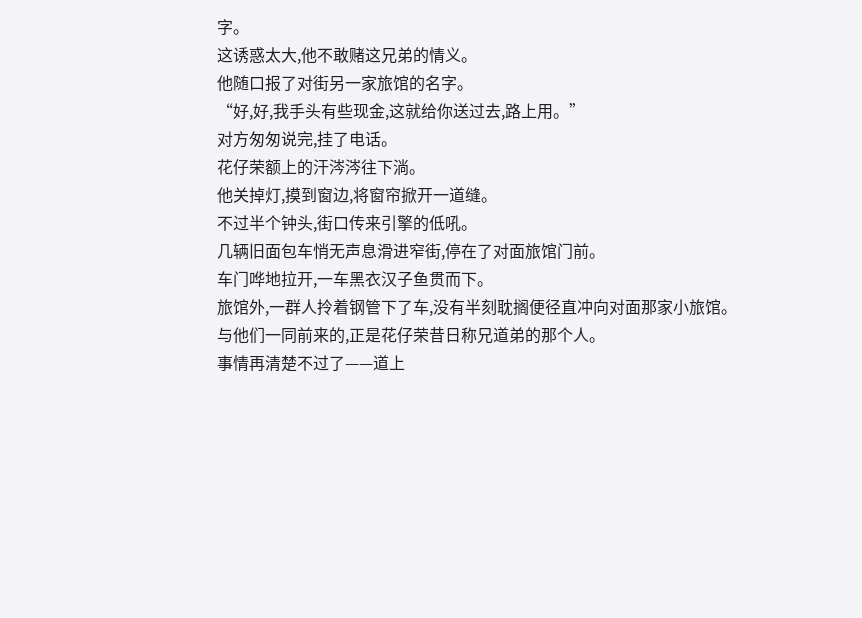字。
这诱惑太大,他不敢赌这兄弟的情义。
他随口报了对街另一家旅馆的名字。
“好,好,我手头有些现金,这就给你送过去,路上用。”
对方匆匆说完,挂了电话。
花仔荣额上的汗涔涔往下淌。
他关掉灯,摸到窗边,将窗帘掀开一道缝。
不过半个钟头,街口传来引擎的低吼。
几辆旧面包车悄无声息滑进窄街,停在了对面旅馆门前。
车门哗地拉开,一车黑衣汉子鱼贯而下。
旅馆外,一群人拎着钢管下了车,没有半刻耽搁便径直冲向对面那家小旅馆。
与他们一同前来的,正是花仔荣昔日称兄道弟的那个人。
事情再清楚不过了——道上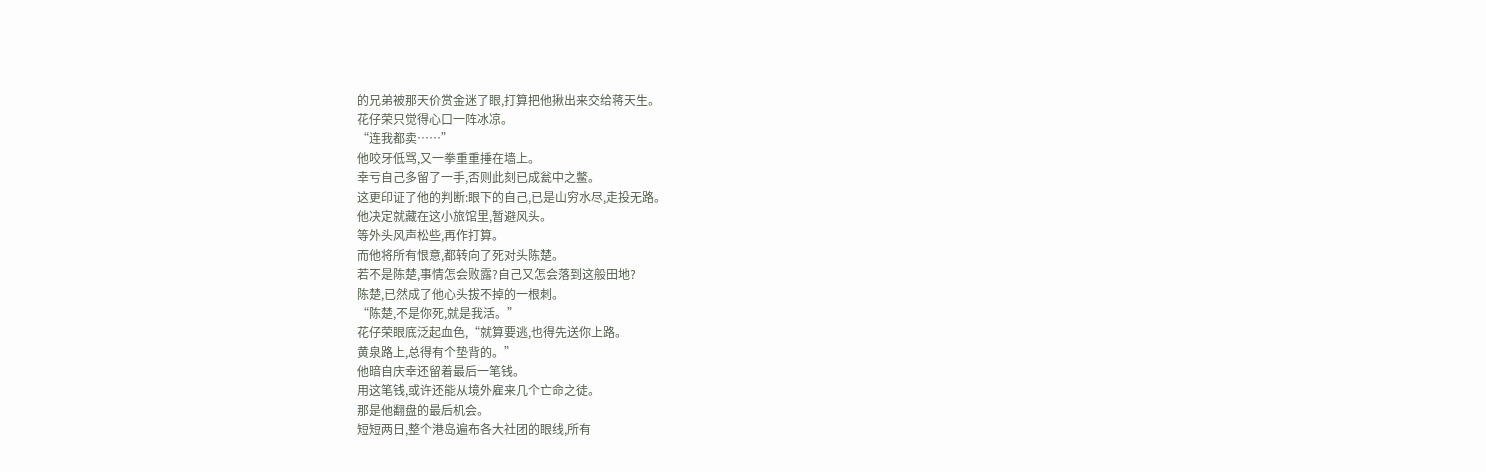的兄弟被那天价赏金迷了眼,打算把他揪出来交给蒋天生。
花仔荣只觉得心口一阵冰凉。
“连我都卖……”
他咬牙低骂,又一拳重重捶在墙上。
幸亏自己多留了一手,否则此刻已成瓮中之鳖。
这更印证了他的判断:眼下的自己,已是山穷水尽,走投无路。
他决定就藏在这小旅馆里,暂避风头。
等外头风声松些,再作打算。
而他将所有恨意,都转向了死对头陈楚。
若不是陈楚,事情怎会败露?自己又怎会落到这般田地?
陈楚,已然成了他心头拔不掉的一根刺。
“陈楚,不是你死,就是我活。”
花仔荣眼底泛起血色,“就算要逃,也得先送你上路。
黄泉路上,总得有个垫背的。”
他暗自庆幸还留着最后一笔钱。
用这笔钱,或许还能从境外雇来几个亡命之徒。
那是他翻盘的最后机会。
短短两日,整个港岛遍布各大社团的眼线,所有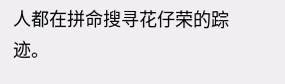人都在拼命搜寻花仔荣的踪迹。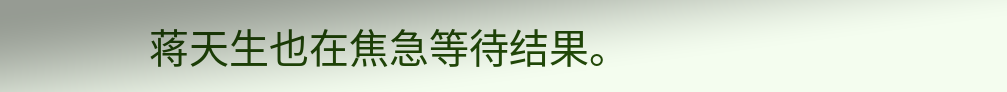蒋天生也在焦急等待结果。